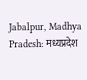Jabalpur, Madhya Pradesh: मध्यप्रदेश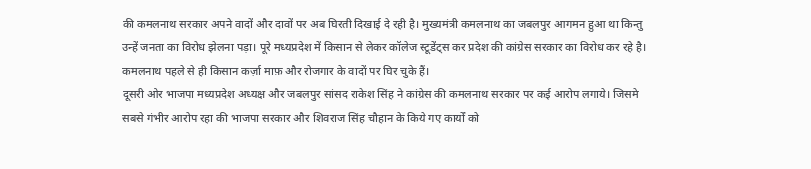की कमलनाथ सरकार अपने वादों और दावों पर अब घिरती दिखाई दे रही है। मुख्यमंत्री कमलनाथ का जबलपुर आगमन हुआ था किन्तु उन्हें जनता का विरोध झेलना पड़ा। पूरे मध्यप्रदेश में किसान से लेकर कॉलेज स्टूडेंट्स कर प्रदेश की कांग्रेस सरकार का विरोध कर रहे है। कमलनाथ पहले से ही किसान कर्ज़ा माफ़ और रोजगार के वादों पर घिर चुके हैं।
दूसरी ओर भाजपा मध्यप्रदेश अध्यक्ष और जबलपुर सांसद राकेश सिंह ने कांग्रेस की कमलनाथ सरकार पर कई आरोप लगाये। जिसमे सबसे गंभीर आरोप रहा की भाजपा सरकार और शिवराज सिंह चौहान के किये गए कार्यों को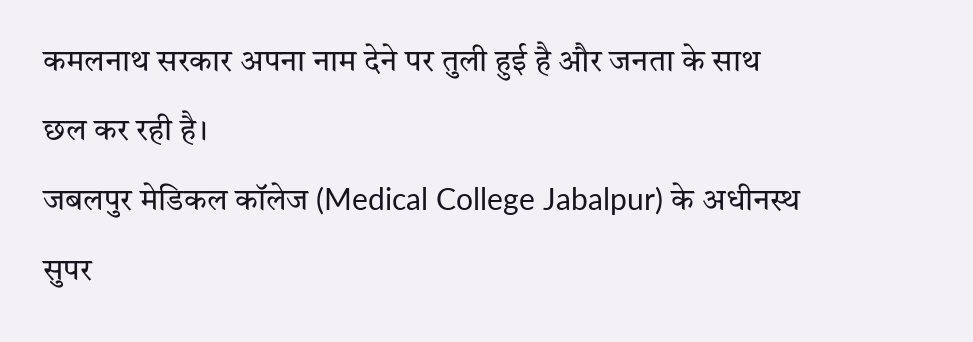कमलनाथ सरकार अपना नाम देने पर तुली हुई है और जनता के साथ छल कर रही है।
जबलपुर मेडिकल कॉलेज (Medical College Jabalpur) के अधीनस्थ सुपर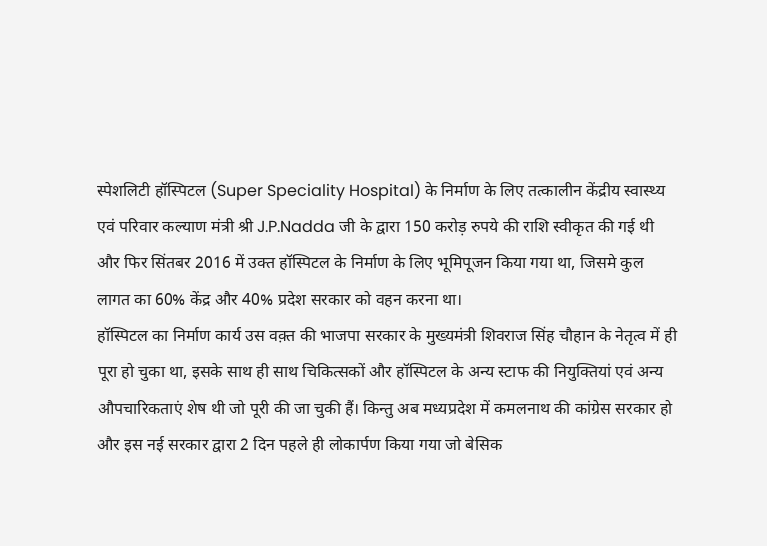स्पेशलिटी हॉस्पिटल (Super Speciality Hospital) के निर्माण के लिए तत्कालीन केंद्रीय स्वास्थ्य एवं परिवार कल्याण मंत्री श्री J.P.Nadda जी के द्वारा 150 करोड़ रुपये की राशि स्वीकृत की गई थी और फिर सिंतबर 2016 में उक्त हॉस्पिटल के निर्माण के लिए भूमिपूजन किया गया था, जिसमे कुल लागत का 60% केंद्र और 40% प्रदेश सरकार को वहन करना था।
हॉस्पिटल का निर्माण कार्य उस वक़्त की भाजपा सरकार के मुख्यमंत्री शिवराज सिंह चौहान के नेतृत्व में ही पूरा हो चुका था, इसके साथ ही साथ चिकित्सकों और हॉस्पिटल के अन्य स्टाफ की नियुक्तियां एवं अन्य औपचारिकताएं शेष थी जो पूरी की जा चुकी हैं। किन्तु अब मध्यप्रदेश में कमलनाथ की कांग्रेस सरकार हो और इस नई सरकार द्वारा 2 दिन पहले ही लोकार्पण किया गया जो बेसिक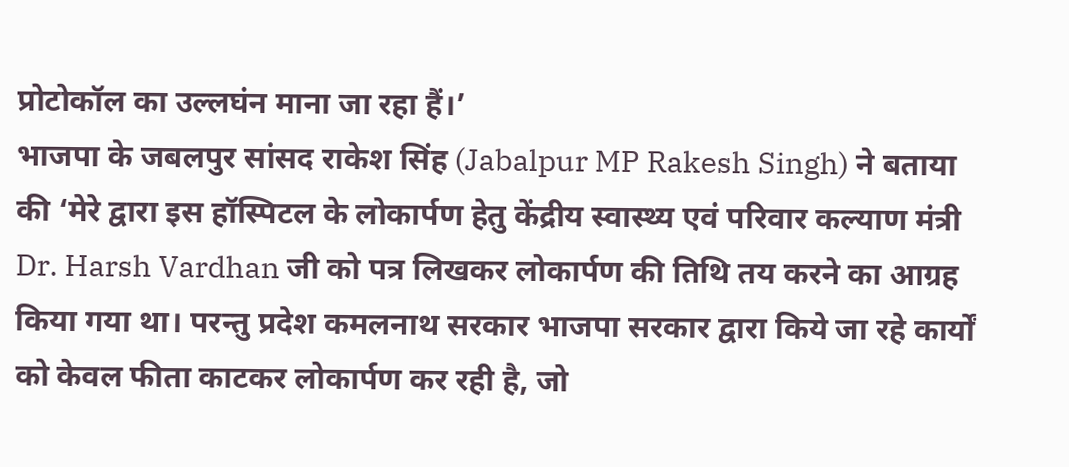प्रोटोकॉल का उल्लघंन माना जा रहा हैं।’
भाजपा के जबलपुर सांसद राकेश सिंह (Jabalpur MP Rakesh Singh) ने बताया की ‘मेरे द्वारा इस हॉस्पिटल के लोकार्पण हेतु केंद्रीय स्वास्थ्य एवं परिवार कल्याण मंत्री Dr. Harsh Vardhan जी को पत्र लिखकर लोकार्पण की तिथि तय करने का आग्रह किया गया था। परन्तु प्रदेश कमलनाथ सरकार भाजपा सरकार द्वारा किये जा रहे कार्यों को केवल फीता काटकर लोकार्पण कर रही है, जो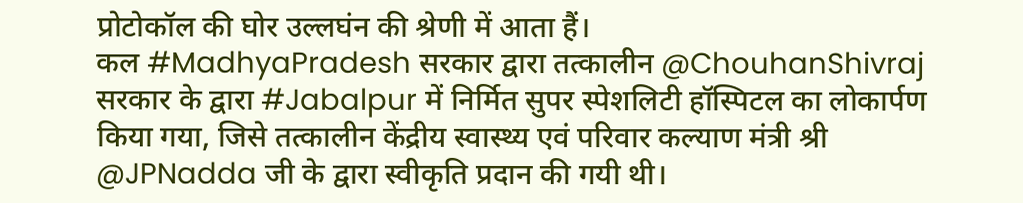प्रोटोकॉल की घोर उल्लघंन की श्रेणी में आता हैं।
कल #MadhyaPradesh सरकार द्वारा तत्कालीन @ChouhanShivraj सरकार के द्वारा #Jabalpur में निर्मित सुपर स्पेशलिटी हॉस्पिटल का लोकार्पण किया गया, जिसे तत्कालीन केंद्रीय स्वास्थ्य एवं परिवार कल्याण मंत्री श्री @JPNadda जी के द्वारा स्वीकृति प्रदान की गयी थी।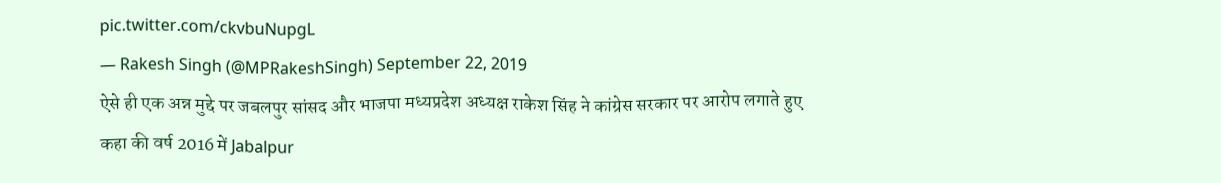pic.twitter.com/ckvbuNupgL
— Rakesh Singh (@MPRakeshSingh) September 22, 2019
ऐसे ही एक अन्न मुद्दे पर जबलपुर सांसद और भाजपा मध्यप्रदेश अध्यक्ष राकेश सिंह ने कांग्रेस सरकार पर आरोप लगाते हुए कहा की वर्ष 2016 में Jabalpur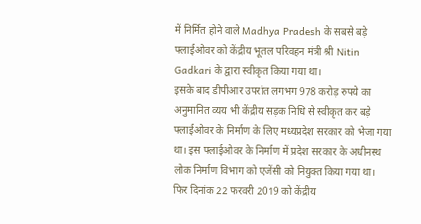में निर्मित होने वाले Madhya Pradesh के सबसे बड़े फ्लाईओवर को केंद्रीय भूतल परिवहन मंत्री श्री Nitin Gadkari के द्वारा स्वीकृत किया गया था।
इसके बाद डीपीआर उपरांत लगभग 978 करोड़ रुपये का अनुमानित व्यय भी केंद्रीय सड़क निधि से स्वीकृत कर बड़े फ्लाईओवर के निर्माण के लिए मध्यप्रदेश सरकार को भेजा गया था। इस फ्लाईओवर के निर्माण में प्रदेश सरकार के अधीनस्थ लोक निर्माण विभाग को एजेंसी को नियुक्त किया गया था।
फिर दिनांक 22 फरवरी 2019 को केंद्रीय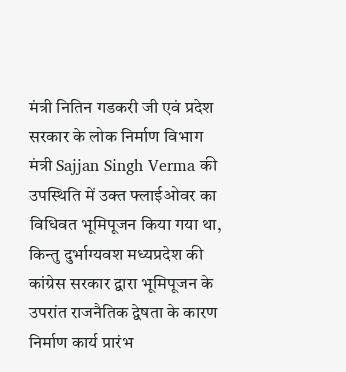मंत्री नितिन गडकरी जी एवं प्रदेश सरकार के लोक निर्माण विभाग मंत्री Sajjan Singh Verma की उपस्थिति में उक्त फ्लाईओवर का विधिवत भूमिपूजन किया गया था, किन्तु दुर्भाग्यवश मध्यप्रदेश की कांग्रेस सरकार द्वारा भूमिपूजन के उपरांत राजनैतिक द्वेषता के कारण निर्माण कार्य प्रारंभ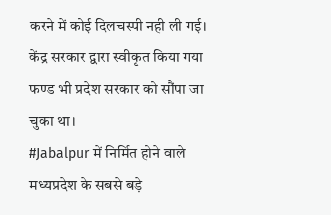करने में कोई दिलचस्पी नही ली गई। केंद्र सरकार द्वारा स्वीकृत किया गया फण्ड भी प्रदेश सरकार को सौंपा जा चुका था।
#Jabalpur में निर्मित होने वाले मध्यप्रदेश के सबसे बड़े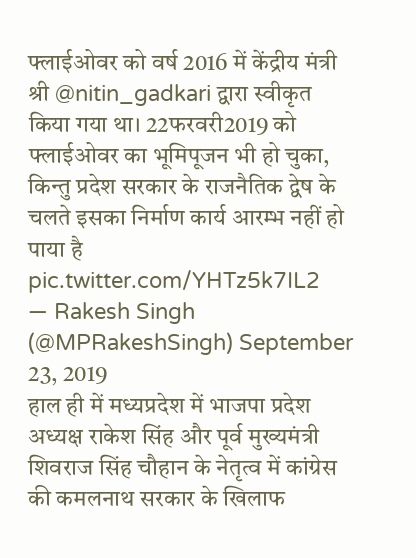फ्लाईओवर को वर्ष 2016 में केंद्रीय मंत्री श्री @nitin_gadkari द्वारा स्वीकृत किया गया था। 22फरवरी2019 को फ्लाईओवर का भूमिपूजन भी हो चुका, किन्तु प्रदेश सरकार के राजनैतिक द्वेष के चलते इसका निर्माण कार्य आरम्भ नहीं हो पाया है pic.twitter.com/YHTz5k7IL2
— Rakesh Singh (@MPRakeshSingh) September 23, 2019
हाल ही में मध्यप्रदेश में भाजपा प्रदेश अध्यक्ष राकेश सिंह और पूर्व मुख्यमंत्री शिवराज सिंह चौहान के नेतृत्व में कांग्रेस की कमलनाथ सरकार के खिलाफ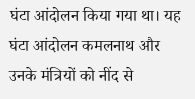घंटा आंदोलन किया गया था। यह घंटा आंदोलन कमलनाथ और उनके मंत्रियों को नींद से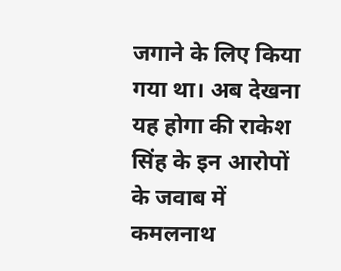जगाने के लिए किया गया था। अब देखना यह होगा की राकेश सिंह के इन आरोपों के जवाब में कमलनाथ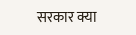सरकार क्या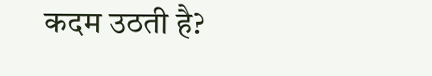कदम उठती है?